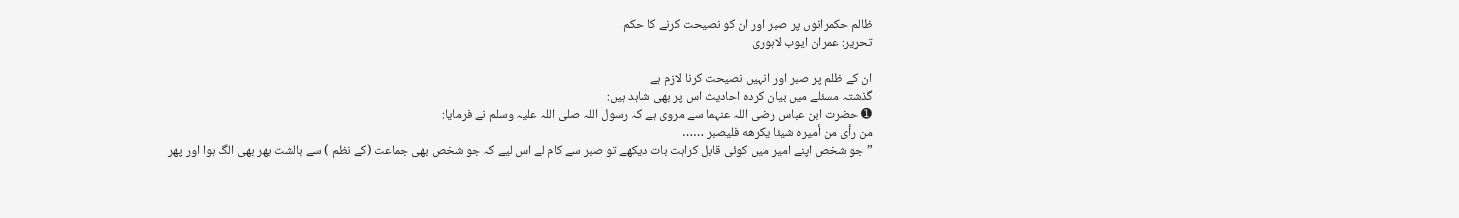ظالم حکمرانوں پر صبر اور ان کو نصیحت کرنے کا حکم
تحریر: عمران ایوب لاہوری

ان کے ظلم پر صبر اور انہیں نصیحت کرنا لازم ہے
گذشتہ مسئلے میں بیان کردہ احادیث اس پر بھی شاہد ہیں:
➊ حضرت ابن عباس رضی اللہ عنہما سے مروی ہے کہ رسول اللہ صلی اللہ علیہ وسلم نے فرمایا:
من رأى من أميره شيئا يكرهه فليصبر ……
”جو شخص اپنے امیر میں کوئی قابل کراہت بات دیکھے تو صبر سے کام لے اس لیے کہ جو شخص بھی جماعت (کے نظم ) سے بالشت بھر بھی الگ ہوا اور پھر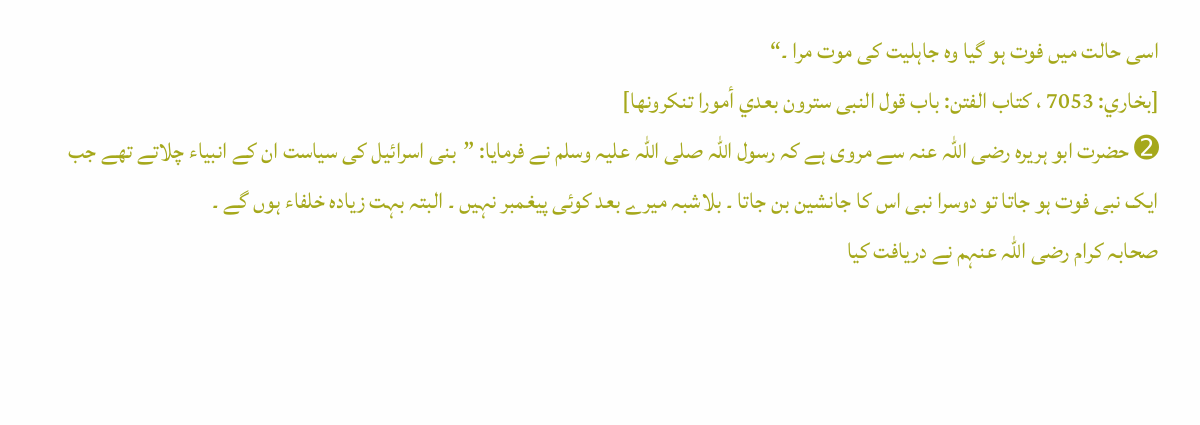اسی حالت میں فوت ہو گیا وہ جاہلیت کی موت مرا ۔“
[بخاري: 7053 ، كتاب الفتن: باب قول النبى سترون بعدي أمورا تنكرونها]
➋ حضرت ابو ہریرہ رضی اللہ عنہ سے مروی ہے کہ رسول اللہ صلی اللہ علیہ وسلم نے فرمایا: ”بنی اسرائیل کی سیاست ان کے انبیاء چلاتے تھے جب ایک نبی فوت ہو جاتا تو دوسرا نبی اس کا جانشین بن جاتا ۔ بلاشبہ میرے بعد کوئی پیغمبر نہیں ۔ البتہ بہت زیادہ خلفاء ہوں گے ۔
صحابہ کرام رضی اللہ عنہم نے دریافت کیا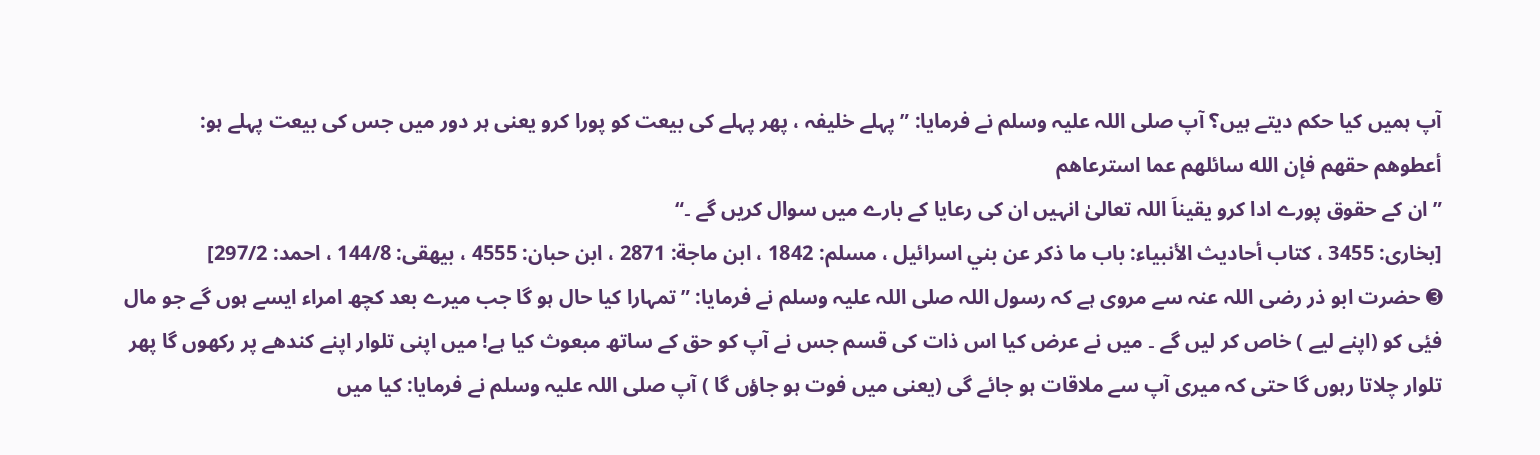آپ ہمیں کیا حکم دیتے ہیں؟ آپ صلی اللہ علیہ وسلم نے فرمایا: ”پہلے خلیفہ ، پھر پہلے کی بیعت کو پورا کرو یعنی ہر دور میں جس کی بیعت پہلے ہو:
أعطوهم حقهم فإن الله سائلهم عما استرعاهم
”ان کے حقوق پورے ادا کرو یقیناَ اللہ تعالیٰ انہیں ان کی رعایا کے بارے میں سوال کریں گے ۔“
[بخارى: 3455 ، كتاب أحاديث الأنبياء: باب ما ذكر عن بني اسرائيل ، مسلم: 1842 ، ابن ماجة: 2871 ، ابن حبان: 4555 ، بيهقى: 144/8 ، احمد: 297/2]
➌ حضرت ابو ذر رضی اللہ عنہ سے مروی ہے کہ رسول اللہ صلی اللہ علیہ وسلم نے فرمایا: ”تمہارا کیا حال ہو گا جب میرے بعد کچھ امراء ایسے ہوں گے جو مال فیٔی کو (اپنے لیے ) خاص کر لیں گے ۔ میں نے عرض کیا اس ذات کی قسم جس نے آپ کو حق کے ساتھ مبعوث کیا ہے! میں اپنی تلوار اپنے کندھے پر رکھوں گا پھر تلوار چلاتا رہوں گا حتی کہ میری آپ سے ملاقات ہو جائے گی (یعنی میں فوت ہو جاؤں گا ) آپ صلی اللہ علیہ وسلم نے فرمایا: کیا میں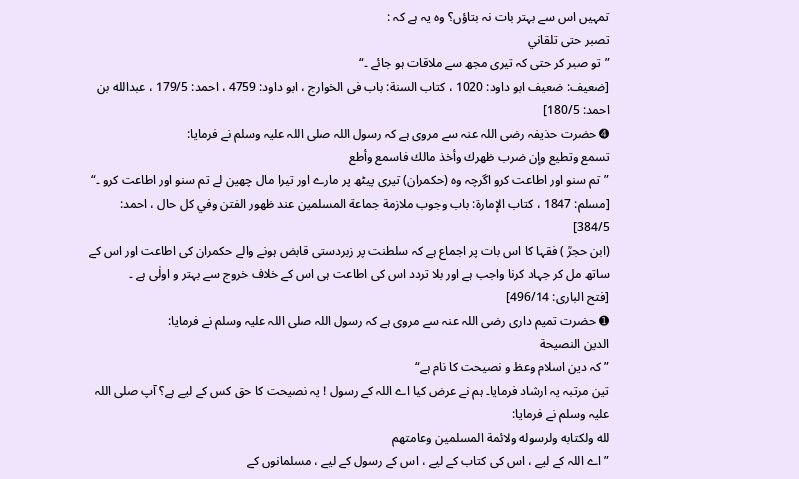تمہیں اس سے بہتر بات نہ بتاؤں؟ وہ یہ ہے کہ :
تصبر حتى تلقاني
”تو صبر کر حتی کہ تیری مجھ سے ملاقات ہو جائے ۔“
[ضعيف: ضعيف ابو داود: 1020 ، كتاب السنة: باب فى الخوارج ، ابو داود: 4759 ، احمد: 179/5 ، عبدالله بن احمد: 180/5]
➍ حضرت حذیفہ رضی اللہ عنہ سے مروی ہے کہ رسول اللہ صلی اللہ علیہ وسلم نے فرمایا:
تسمع وتطيع وإن ضرب ظهرك وأخذ مالك فاسمع وأطع
”تم سنو اور اطاعت کرو اگرچہ وہ (حکمران) تیری پیٹھ پر مارے اور تیرا مال چھین لے تم سنو اور اطاعت کرو ۔“
[مسلم: 1847 ، كتاب الإمارة: باب وجوب ملازمة جماعة المسلمين عند ظهور الفتن وفي كل حال ، احمد: 384/5]
(ابن حجرؒ ) فقہا کا اس بات پر اجماع ہے کہ سلطنت پر زبردستی قابض ہونے والے حکمران کی اطاعت اور اس کے ساتھ مل کر جہاد کرنا واجب ہے اور بلا تردد اس کی اطاعت ہی اس کے خلاف خروج سے بہتر و اولٰی ہے ۔
[فتح البارى: 496/14]
➊ حضرت تمیم داری رضی اللہ عنہ سے مروی ہے کہ رسول اللہ صلی اللہ علیہ وسلم نے فرمایا:
الدين النصيحة
”كہ دین اسلام وعظ و نصیحت کا نام ہے“
تین مرتبہ یہ ارشاد فرمایا۔ ہم نے عرض کیا اے اللہ کے رسول ! یہ نصیحت کا حق کس کے لیے ہے؟ آپ صلی اللہ علیہ وسلم نے فرمایا:
لله ولكتابه ولرسوله ولائمة المسلمين وعامتهم
”اے اللہ کے لیے ، اس کی کتاب کے لیے ، اس کے رسول کے لیے ، مسلمانوں کے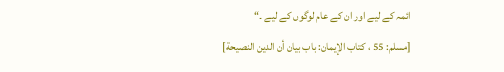ائمہ کے لیے اور ان کے عام لوگوں کے لیے ۔“
[مسلم: 55 ، كتاب الإيمان: باب بيان أن الدين النصيحة]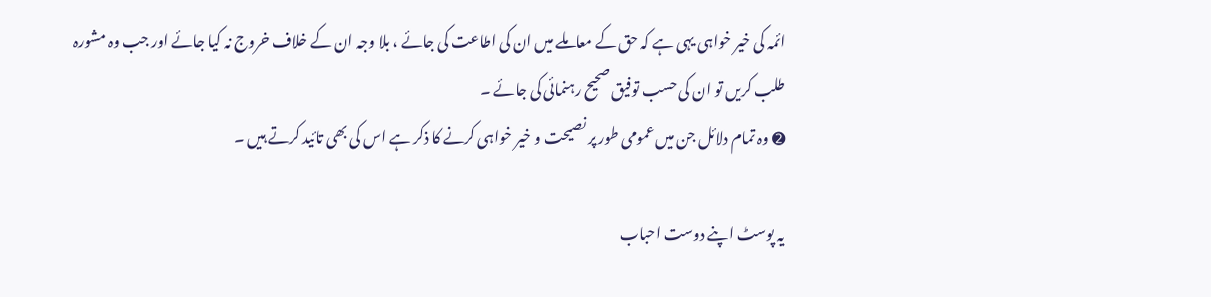ائمہ کی خیر خواہی یہی ہے کہ حق کے معاملے میں ان کی اطاعت کی جائے ، بلا وجہ ان کے خلاف خروج نہ کیا جائے اور جب وہ مشورہ طلب کریں تو ان کی حسب توفیق صحیح رہنمائی کی جائے ۔
➋ وہ تمام دلائل جن میں عمومی طور پر نصیحت و خیر خواہی کرنے کا ذکر ہے اس کی بھی تائید کرتے ہیں ۔

یہ پوسٹ اپنے دوست احباب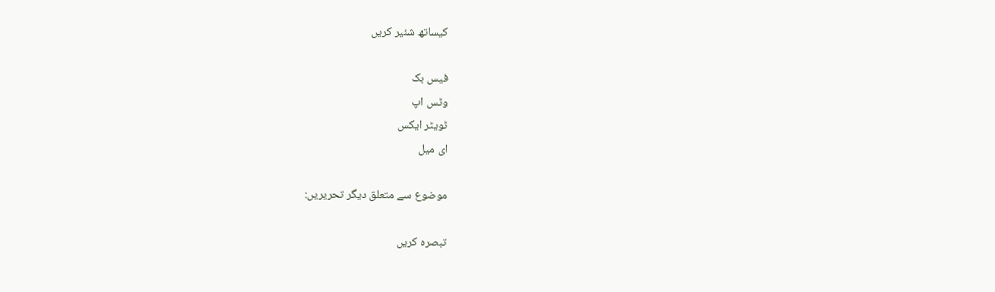کیساتھ شئیر کریں

فیس بک
وٹس اپ
ٹویٹر ایکس
ای میل

موضوع سے متعلق دیگر تحریریں:

تبصرہ کریں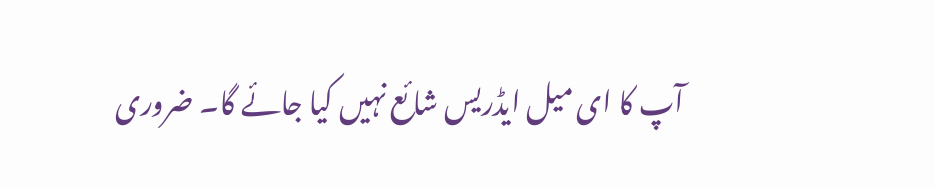آپ کا ای میل ایڈریس شائع نہیں کیا جائے گا۔ ضروری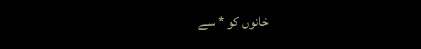خانوں کو * سے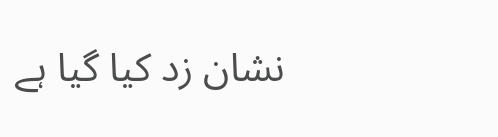نشان زد کیا گیا ہے